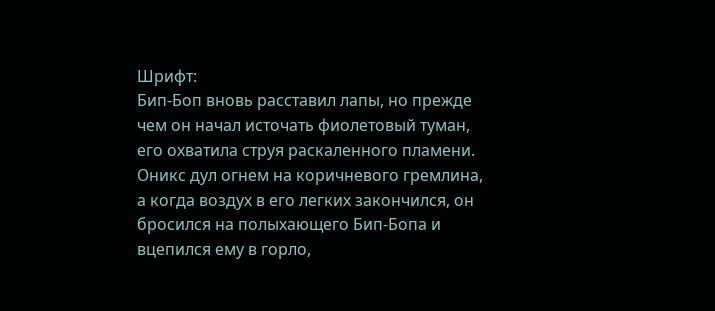Шрифт:
Бип-Боп вновь расставил лапы, но прежде чем он начал источать фиолетовый туман, его охватила струя раскаленного пламени. Оникс дул огнем на коричневого гремлина, а когда воздух в его легких закончился, он бросился на полыхающего Бип-Бопа и вцепился ему в горло,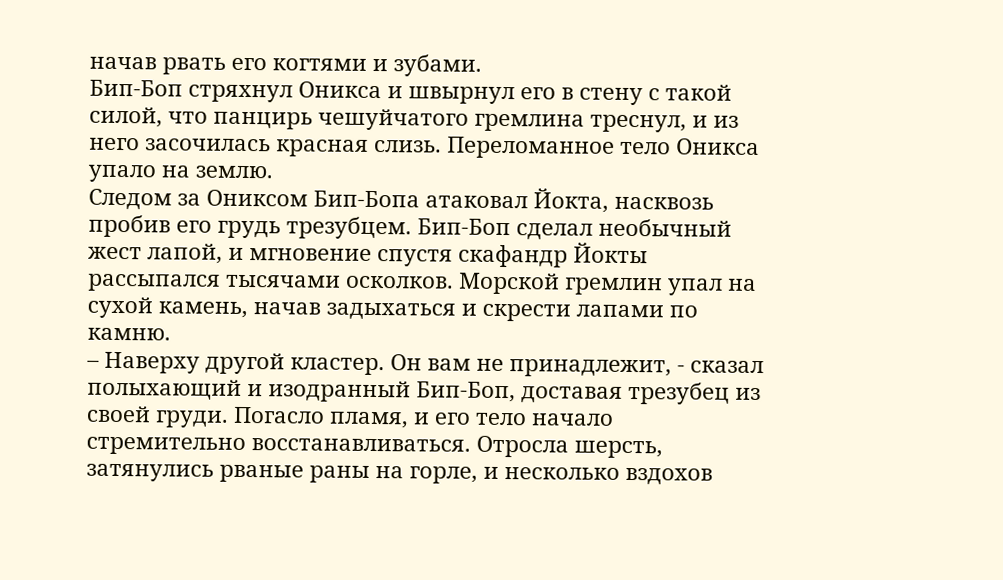начав рвать его когтями и зубами.
Бип-Боп стряхнул Оникса и швырнул его в стену с такой силой, что панцирь чешуйчатого гремлина треснул, и из него засочилась красная слизь. Переломанное тело Оникса упало на землю.
Следом за Ониксом Бип-Бопа атаковал Йокта, насквозь пробив его грудь трезубцем. Бип-Боп сделал необычный жест лапой, и мгновение спустя скафандр Йокты рассыпался тысячами осколков. Морской гремлин упал на сухой камень, начав задыхаться и скрести лапами по камню.
– Наверху другой кластер. Он вам не принадлежит, - сказал полыхающий и изодранный Бип-Боп, доставая трезубец из своей груди. Погасло пламя, и его тело начало стремительно восстанавливаться. Отросла шерсть, затянулись рваные раны на горле, и несколько вздохов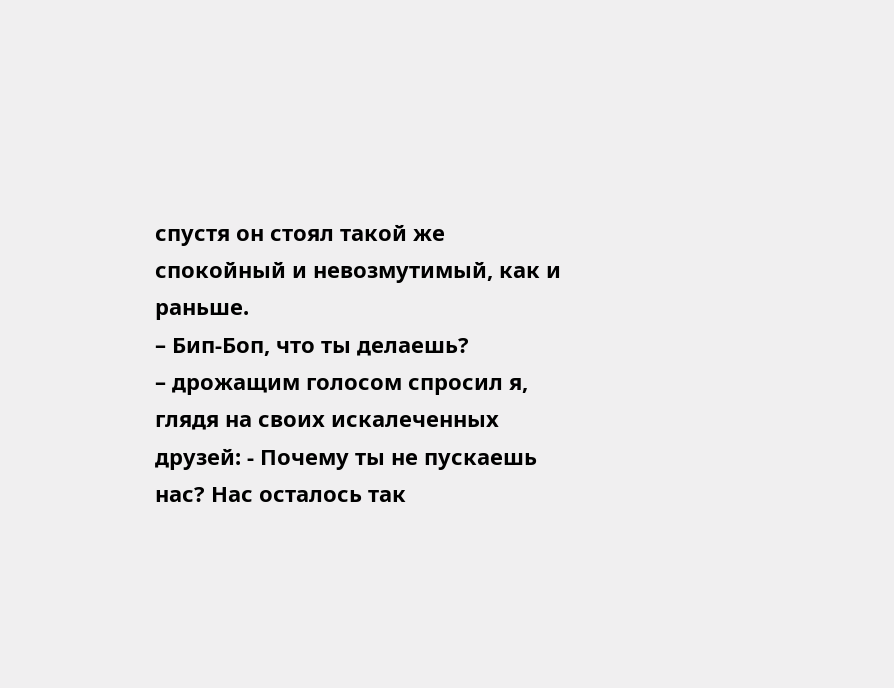спустя он стоял такой же спокойный и невозмутимый, как и раньше.
– Бип-Боп, что ты делаешь?
– дрожащим голосом спросил я, глядя на своих искалеченных друзей: - Почему ты не пускаешь нас? Нас осталось так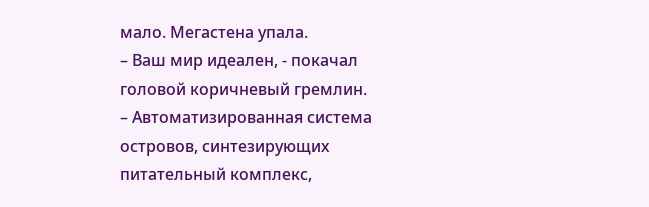мало. Мегастена упала.
– Ваш мир идеален, - покачал головой коричневый гремлин.
– Автоматизированная система островов, синтезирующих питательный комплекс,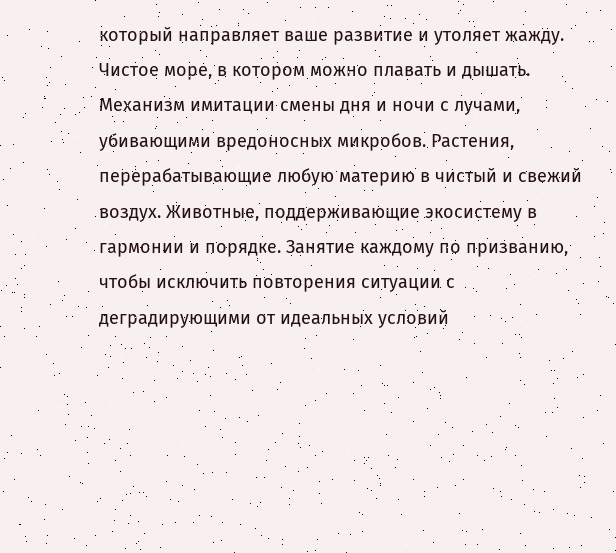который направляет ваше развитие и утоляет жажду. Чистое море, в котором можно плавать и дышать. Механизм имитации смены дня и ночи с лучами, убивающими вредоносных микробов. Растения, перерабатывающие любую материю в чистый и свежий воздух. Животные, поддерживающие экосистему в гармонии и порядке. Занятие каждому по призванию, чтобы исключить повторения ситуации с деградирующими от идеальных условий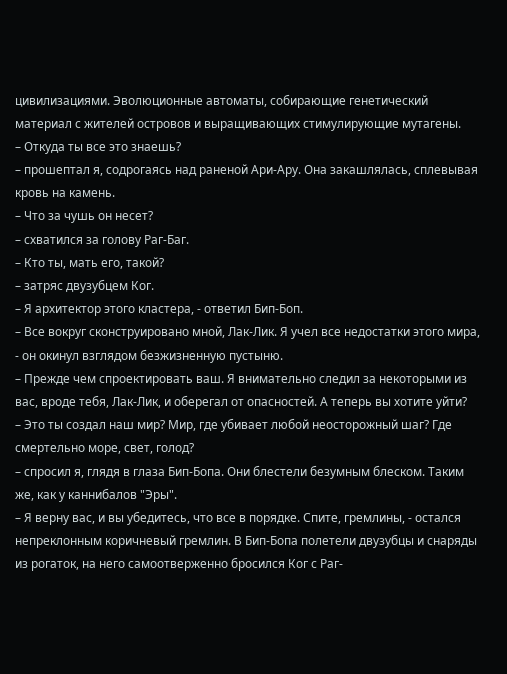цивилизациями. Эволюционные автоматы, собирающие генетический материал с жителей островов и выращивающих стимулирующие мутагены.
– Откуда ты все это знаешь?
– прошептал я, содрогаясь над раненой Ари-Ару. Она закашлялась, сплевывая кровь на камень.
– Что за чушь он несет?
– схватился за голову Раг-Баг.
– Кто ты, мать его, такой?
– затряс двузубцем Ког.
– Я архитектор этого кластера, - ответил Бип-Боп.
– Все вокруг сконструировано мной, Лак-Лик. Я учел все недостатки этого мира, - он окинул взглядом безжизненную пустыню.
– Прежде чем спроектировать ваш. Я внимательно следил за некоторыми из вас, вроде тебя, Лак-Лик, и оберегал от опасностей. А теперь вы хотите уйти?
– Это ты создал наш мир? Мир, где убивает любой неосторожный шаг? Где смертельно море, свет, голод?
– спросил я, глядя в глаза Бип-Бопа. Они блестели безумным блеском. Таким же, как у каннибалов "Эры".
– Я верну вас, и вы убедитесь, что все в порядке. Спите, гремлины, - остался непреклонным коричневый гремлин. В Бип-Бопа полетели двузубцы и снаряды из рогаток, на него самоотверженно бросился Ког с Раг-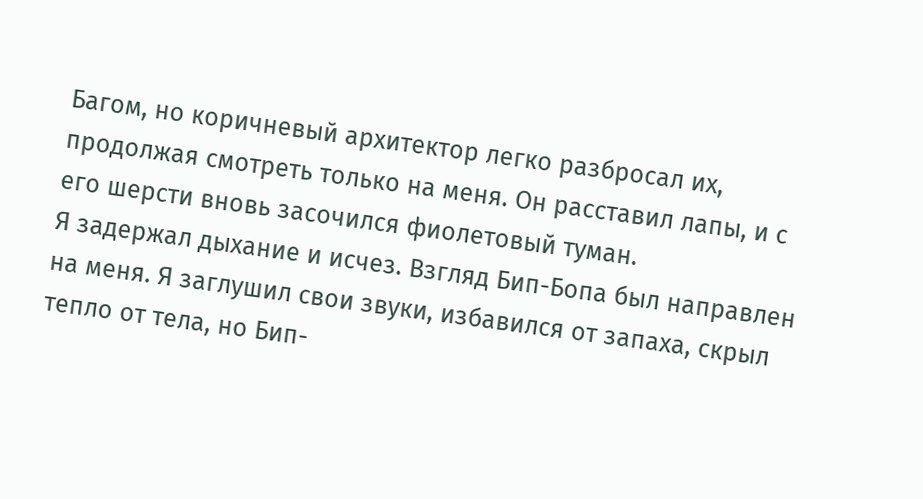Багом, но коричневый архитектор легко разбросал их, продолжая смотреть только на меня. Он расставил лапы, и с его шерсти вновь засочился фиолетовый туман.
Я задержал дыхание и исчез. Взгляд Бип-Бопа был направлен на меня. Я заглушил свои звуки, избавился от запаха, скрыл тепло от тела, но Бип-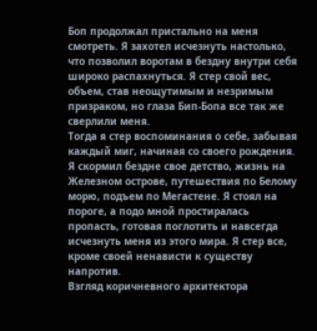Боп продолжал пристально на меня смотреть. Я захотел исчезнуть настолько, что позволил воротам в бездну внутри себя широко распахнуться. Я стер свой вес, объем, став неощутимым и незримым призраком, но глаза Бип-Бопа все так же сверлили меня.
Тогда я стер воспоминания о себе, забывая каждый миг, начиная со своего рождения. Я скормил бездне свое детство, жизнь на Железном острове, путешествия по Белому морю, подъем по Мегастене. Я стоял на пороге, а подо мной простиралась пропасть, готовая поглотить и навсегда исчезнуть меня из этого мира. Я стер все, кроме своей ненависти к существу напротив.
Взгляд коричневного архитектора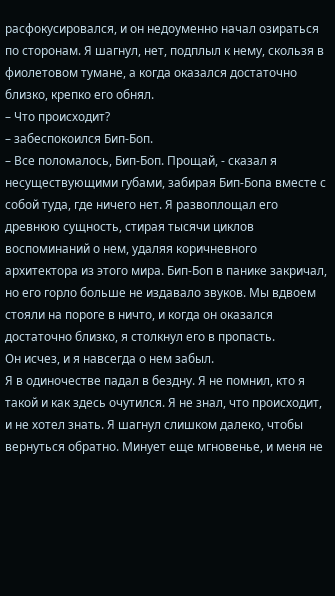расфокусировался, и он недоуменно начал озираться по сторонам. Я шагнул, нет, подплыл к нему, скользя в фиолетовом тумане, а когда оказался достаточно близко, крепко его обнял.
– Что происходит?
– забеспокоился Бип-Боп.
– Все поломалось, Бип-Боп. Прощай, - сказал я несуществующими губами, забирая Бип-Бопа вместе с собой туда, где ничего нет. Я развоплощал его древнюю сущность, стирая тысячи циклов воспоминаний о нем, удаляя коричневного архитектора из этого мира. Бип-Боп в панике закричал, но его горло больше не издавало звуков. Мы вдвоем стояли на пороге в ничто, и когда он оказался достаточно близко, я столкнул его в пропасть.
Он исчез, и я навсегда о нем забыл.
Я в одиночестве падал в бездну. Я не помнил, кто я такой и как здесь очутился. Я не знал, что происходит, и не хотел знать. Я шагнул слишком далеко, чтобы вернуться обратно. Минует еще мгновенье, и меня не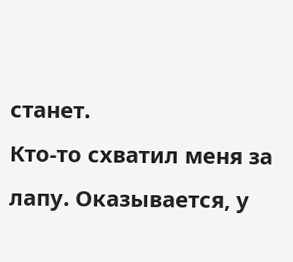станет.
Кто-то схватил меня за лапу. Оказывается, у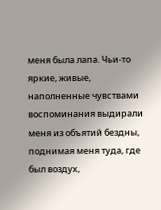меня была лапа. Чьи-то яркие, живые, наполненные чувствами воспоминания выдирали меня из объятий бездны, поднимая меня туда, где был воздух,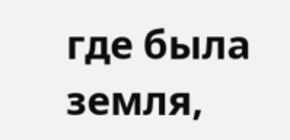где была земля,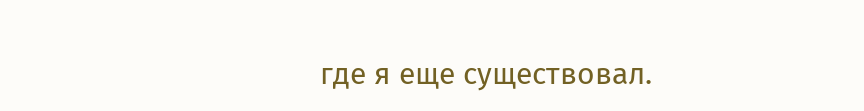где я еще существовал.